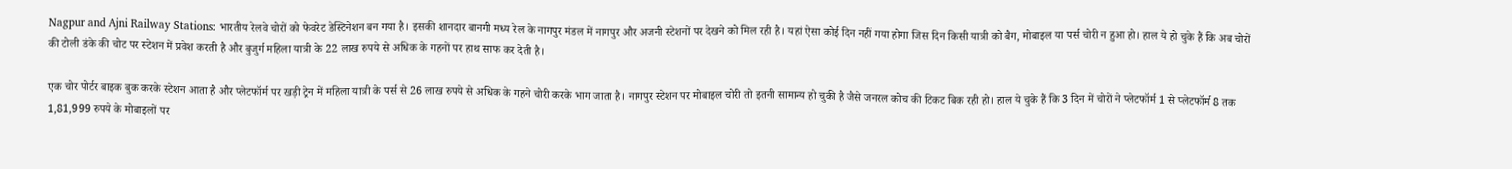Nagpur and Ajni Railway Stations: भारतीय रेलवे चोरों को फेवरेट डेस्टिनेशन बन गया है। इसकी शानदार बानगी मध्य रेल के नागपुर मंडल में नागपुर और अजनी स्टेशनों पर देखने को मिल रही है। यहां ऐसा कोई दिन नहीं गया होगा जिस दिन किसी यात्री को बैग, मोबाइल या पर्स चोरी न हुआ हो। हाल ये हो चुके हैं कि अब चोरों की टोली डंके की चोट पर स्टेशन में प्रवेश करती है और बुजुर्ग महिला यात्री के 22 लाख रुपये से अधिक के गहनों पर हाथ साफ कर देती है।

एक चोर पोर्टर बाइक बुक करके स्टेशन आता है और प्लेटफॉर्म पर खड़ी ट्रेन में महिला यात्री के पर्स से 26 लाख रुपये से अधिक के गहने चोरी करके भाग जाता है। नागपुर स्टेशन पर मोबाइल चोरी तो इतनी सामान्य हो चुकी है जैसे जनरल कोच की टिकट बिक रही हो। हाल ये चुके हैं कि 3 दिन में चोरों ने प्लेटफॉर्म 1 से प्लेटफॉर्म 8 तक 1,81,999 रुपये के मोबाइलों पर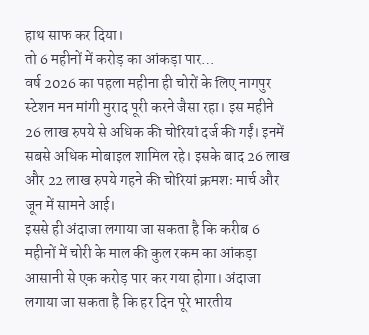हाथ साफ कर दिया।
तो 6 महीनों में करोड़ का आंकड़ा पार…
वर्ष 2026 का पहला महीना ही चोरों के लिए नागपुर स्टेशन मन मांगी मुराद पूरी करने जैसा रहा। इस महीने 26 लाख रुपये से अधिक की चोरियां दर्ज की गईं। इनमें सबसे अधिक मोबाइल शामिल रहे। इसके बाद 26 लाख और 22 लाख रुपये गहने की चोरियां क्रमशः मार्च और जून में सामने आई।
इससे ही अंदाजा लगाया जा सकता है कि करीब 6 महीनों में चोरी के माल की कुल रकम का आंकड़ा आसानी से एक करोड़ पार कर गया होगा। अंदाजा लगाया जा सकता है कि हर दिन पूरे भारतीय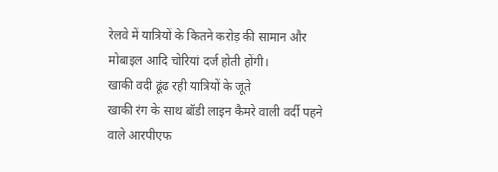रेलवे में यात्रियों के कितने करोड़ की सामान और मोबाइल आदि चोरियां दर्ज होती होंगी।
खाकी वदी ढूंढ रही यात्रियों के जूते
खाकी रंग के साथ बॉडी लाइन कैमरे वाली वर्दी पहने वाले आरपीएफ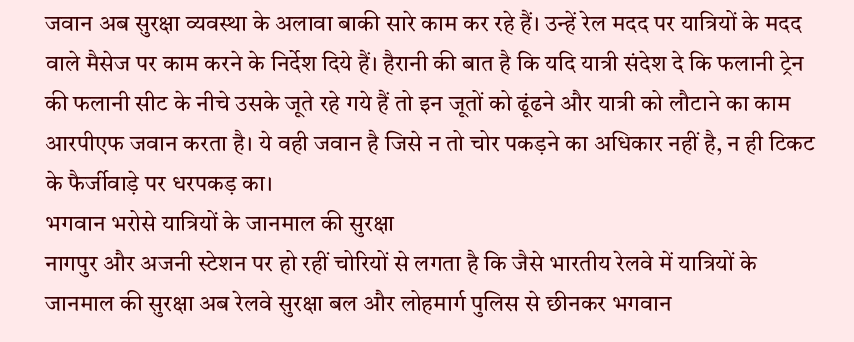जवान अब सुरक्षा व्यवस्था के अलावा बाकी सारे काम कर रहे हैं। उन्हें रेल मदद पर यात्रियों के मदद वाले मैसेज पर काम करने के निर्देश दिये हैं। हैरानी की बात है कि यदि यात्री संदेश दे कि फलानी ट्रेन की फलानी सीट के नीचे उसके जूते रहे गये हैं तो इन जूतों को ढूंढने और यात्री को लौटाने का काम आरपीएफ जवान करता है। ये वही जवान है जिसे न तो चोर पकड़ने का अधिकार नहीं है, न ही टिकट के फैर्जीवाड़े पर धरपकड़ का।
भगवान भरोसे यात्रियों के जानमाल की सुरक्षा
नागपुर और अजनी स्टेशन पर हो रहीं चोरियों से लगता है कि जैसे भारतीय रेलवे में यात्रियों के जानमाल की सुरक्षा अब रेलवे सुरक्षा बल और लोहमार्ग पुलिस से छीनकर भगवान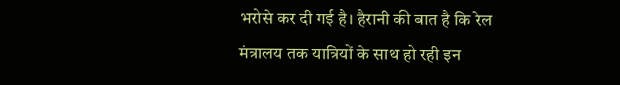भरोसे कर दी गई है। हैरानी की बात है कि रेल मंत्रालय तक यात्रियों के साथ हो रही इन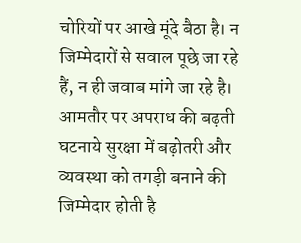चोरियों पर आखे मूंदे बैठा है। न जिम्मेदारों से सवाल पूछे जा रहे हैं, न ही जवाब मांगे जा रहे है। आमतौर पर अपराध की बढ़ती घटनाये सुरक्षा में बढ़ोतरी और व्यवस्था को तगड़ी बनाने की जिम्मेदार होती है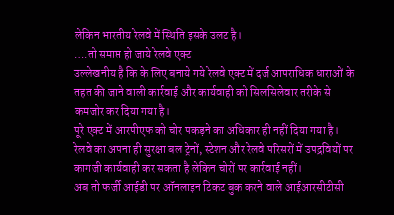लेकिन भारतीय रेलवे में स्थिति इसके उलट है।
….तो समाप्त हो जाये रेलवे एक्ट
उल्लेखनीय है कि के लिए बनाये गये रेलवे एक्ट में दर्ज आपराधिक धाराओं के तहत की जाने वाली कार्रवाई और कार्यवाही को सिलसिलेवार तरीके से कमजोर कर दिया गया है।
पूरे एक्ट में आरपीएफ को चोर पकड़ने का अधिकार ही नहीं दिया गया है। रेलवे का अपना ही सुरक्षा बल ट्रेनों, स्टेशन और रेलवे परिसरों में उपद्रवियों पर कागजी कार्यवाही कर सकता है लेकिन चोरों पर कार्रवाई नहीं।
अब तो फर्जी आईडी पर ऑनलाइन टिकट बुक करने वाले आईआरसीटीसी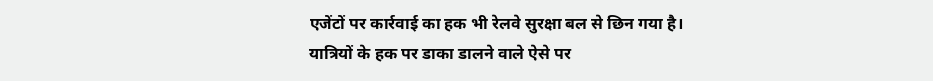एजेंटों पर कार्रवाई का हक भी रेलवे सुरक्षा बल से छिन गया है।
यात्रियों के हक पर डाका डालने वाले ऐसे पर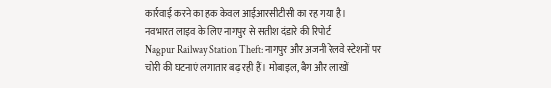कार्रवाई करने का हक केवल आईआरसीटीसी का रह गया है।
नवभारत लाइव के लिए नागपुर से सतीश दंडारे की रिपोर्ट
Nagpur Railway Station Theft: नागपुर और अजनी रेलवे स्टेशनों पर चोरी की घटनाएं लगातार बढ़ रही हैं। मोबाइल, बैग और लाखों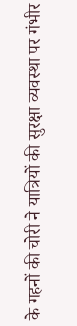के गहनों की चोरी ने यात्रियों की सुरक्षा व्यवस्था पर गंभीर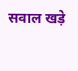सवाल खड़े